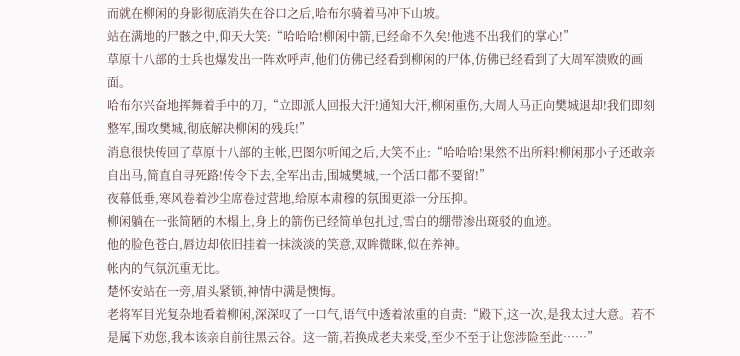而就在柳闲的身影彻底消失在谷口之后,哈布尔骑着马冲下山坡。
站在满地的尸骸之中,仰天大笑:“哈哈哈!柳闲中箭,已经命不久矣!他逃不出我们的掌心!”
草原十八部的士兵也爆发出一阵欢呼声,他们仿佛已经看到柳闲的尸体,仿佛已经看到了大周军溃败的画面。
哈布尔兴奋地挥舞着手中的刀,“立即派人回报大汗!通知大汗,柳闲重伤,大周人马正向樊城退却!我们即刻整军,围攻樊城,彻底解决柳闲的残兵!”
消息很快传回了草原十八部的主帐,巴图尔听闻之后,大笑不止:“哈哈哈!果然不出所料!柳闲那小子还敢亲自出马,简直自寻死路!传令下去,全军出击,围城樊城,一个活口都不要留!”
夜幕低垂,寒风卷着沙尘席卷过营地,给原本肃穆的氛围更添一分压抑。
柳闲躺在一张简陋的木榻上,身上的箭伤已经简单包扎过,雪白的绷带渗出斑驳的血迹。
他的脸色苍白,唇边却依旧挂着一抹淡淡的笑意,双眸微眯,似在养神。
帐内的气氛沉重无比。
楚怀安站在一旁,眉头紧锁,神情中满是懊悔。
老将军目光复杂地看着柳闲,深深叹了一口气,语气中透着浓重的自责:“殿下,这一次,是我太过大意。若不是属下劝您,我本该亲自前往黑云谷。这一箭,若换成老夫来受,至少不至于让您涉险至此……”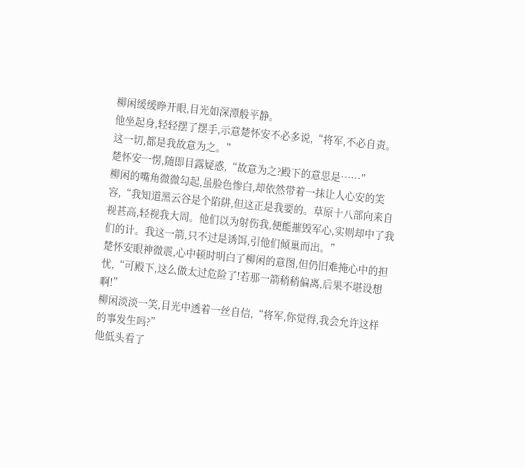柳闲缓缓睁开眼,目光如深潭般平静。
他坐起身,轻轻摆了摆手,示意楚怀安不必多说,“将军,不必自责。这一切,都是我故意为之。”
楚怀安一愣,随即目露疑惑,“故意为之?殿下的意思是……”
柳闲的嘴角微微勾起,虽脸色惨白,却依然带着一抹让人心安的笑容,“我知道黑云谷是个陷阱,但这正是我要的。草原十八部向来自视甚高,轻视我大周。他们以为射伤我,便能摧毁军心,实则却中了我们的计。我这一箭,只不过是诱饵,引他们倾巢而出。”
楚怀安眼神微震,心中顿时明白了柳闲的意图,但仍旧难掩心中的担忧,“可殿下,这么做太过危险了!若那一箭稍稍偏离,后果不堪设想啊!”
柳闲淡淡一笑,目光中透着一丝自信,“将军,你觉得,我会允许这样的事发生吗?”
他低头看了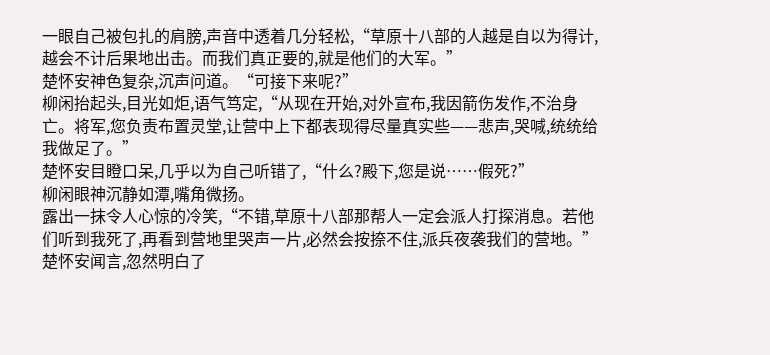一眼自己被包扎的肩膀,声音中透着几分轻松,“草原十八部的人越是自以为得计,越会不计后果地出击。而我们真正要的,就是他们的大军。”
楚怀安神色复杂,沉声问道。“可接下来呢?”
柳闲抬起头,目光如炬,语气笃定,“从现在开始,对外宣布,我因箭伤发作,不治身亡。将军,您负责布置灵堂,让营中上下都表现得尽量真实些——悲声,哭喊,统统给我做足了。”
楚怀安目瞪口呆,几乎以为自己听错了,“什么?殿下,您是说……假死?”
柳闲眼神沉静如潭,嘴角微扬。
露出一抹令人心惊的冷笑,“不错,草原十八部那帮人一定会派人打探消息。若他们听到我死了,再看到营地里哭声一片,必然会按捺不住,派兵夜袭我们的营地。”
楚怀安闻言,忽然明白了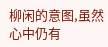柳闲的意图,虽然心中仍有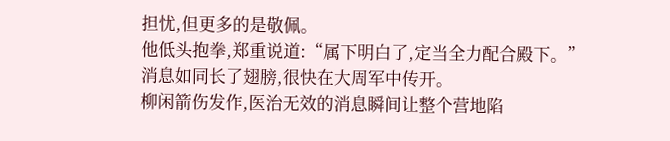担忧,但更多的是敬佩。
他低头抱拳,郑重说道:“属下明白了,定当全力配合殿下。”
消息如同长了翅膀,很快在大周军中传开。
柳闲箭伤发作,医治无效的消息瞬间让整个营地陷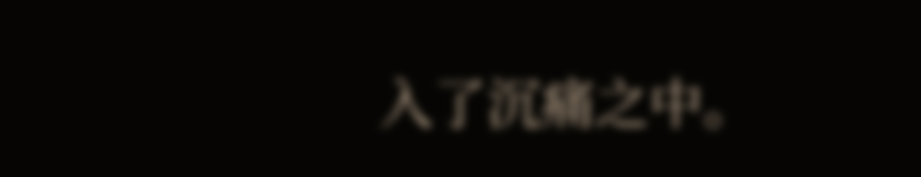入了沉痛之中。